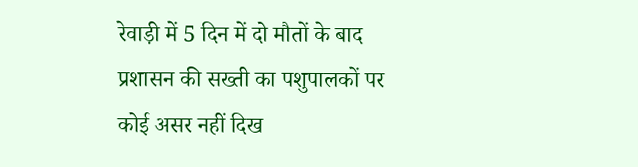रेवाड़ी में 5 दिन में दो मौतों के बाद प्रशासन की सख्ती का पशुपालकों पर कोई असर नहीं दिख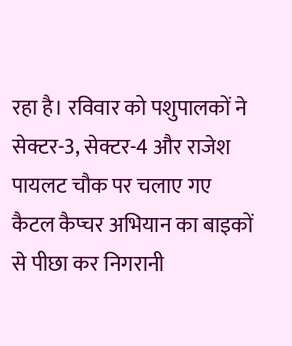रहा है। रविवार को पशुपालकों ने सेक्टर-3, सेक्टर-4 और राजेश पायलट चौक पर चलाए गए कैटल कैप्चर अभियान का बाइकों से पीछा कर निगरानी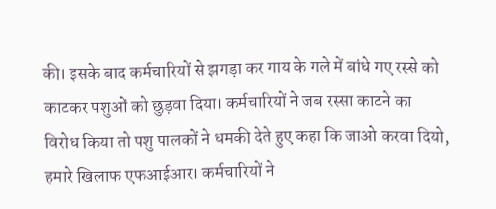की। इसके बाद कर्मचारियों से झगड़ा कर गाय के गले में बांधे गए रस्से को काटकर पशुओं को छुड़वा दिया। कर्मचारियों ने जब रस्सा काटने का विरोध किया तो पशु पालकों ने धमकी देते हुए कहा कि जाओ करवा दियो, हमारे खिलाफ एफआईआर। कर्मचारियों ने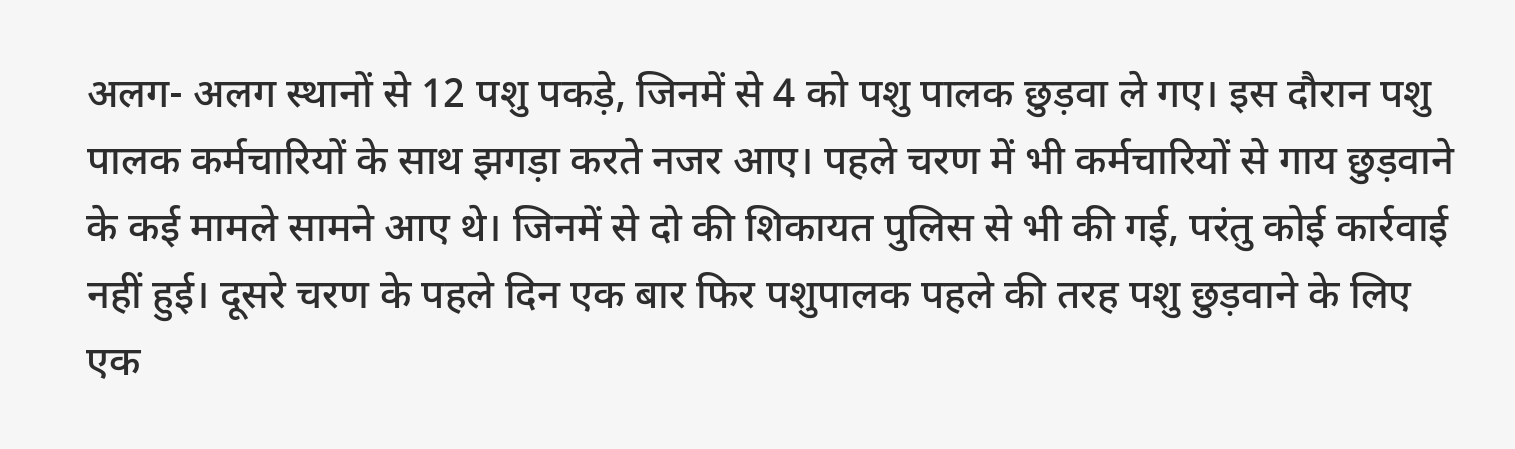अलग- अलग स्थानों से 12 पशु पकड़े, जिनमें से 4 को पशु पालक छुड़वा ले गए। इस दौरान पशु पालक कर्मचारियों के साथ झगड़ा करते नजर आए। पहले चरण में भी कर्मचारियों से गाय छुड़वाने के कई मामले सामने आए थे। जिनमें से दो की शिकायत पुलिस से भी की गई, परंतु कोई कार्रवाई नहीं हुई। दूसरे चरण के पहले दिन एक बार फिर पशुपालक पहले की तरह पशु छुड़वाने के लिए एक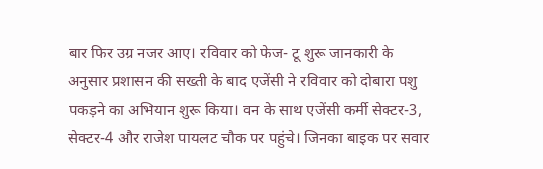बार फिर उग्र नजर आए। रविवार को फेज- टू शुरू जानकारी के अनुसार प्रशासन की सख्ती के बाद एजेंसी ने रविवार को दोबारा पशु पकड़ने का अभियान शुरू किया। वन के साथ एजेंसी कर्मी सेक्टर-3, सेक्टर-4 और राजेश पायलट चौक पर पहुंचे। जिनका बाइक पर सवार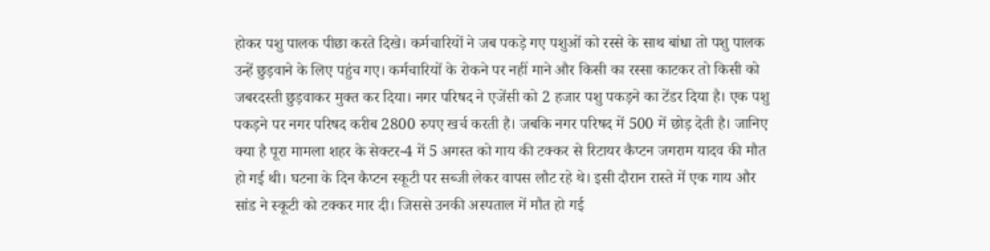होकर पशु पालक पीछा करते दिखे। कर्मचारियों ने जब पकड़े गए पशुओं को रस्से के साथ बांधा तो पशु पालक उन्हें छुड़वाने के लिए पहुंच गए। कर्मचारियों के रोकने पर नहीं माने और किसी का रस्सा काटकर तो किसी को जबरदस्ती छुड़वाकर मुक्त कर दिया। नगर परिषद ने एजेंसी को 2 हजार पशु पकड़ने का टेंडर दिया है। एक पशु पकड़ने पर नगर परिषद करीब 2800 रुपए खर्च करती है। जबकि नगर परिषद में 500 में छोड़ देती है। जानिए क्या है पूरा मामला शहर के सेक्टर-4 में 5 अगस्त को गाय की टक्कर से रिटायर कैप्टन जगराम यादव की मौत हो गई थी। घटना के दिन कैप्टन स्कूटी पर सब्जी लेकर वापस लौट रहे थे। इसी दौरान रास्ते में एक गाय और सांड ने स्कूटी को टक्कर मार दी। जिससे उनकी अस्पताल में मौत हो गई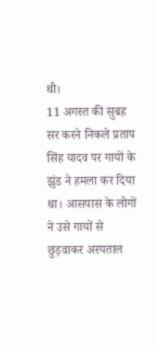थी।
11 अगस्त की सुबह सर करने निकले प्रताप सिंह यादव पर गायों के झुंड ने हमला कर दिया था। आसपास के लोगों ने उसे गायों से छुड़वाकर अस्पताल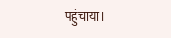पहुंचाया।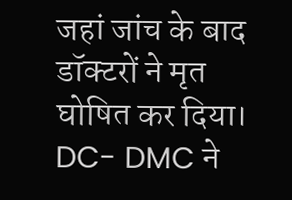जहां जांच के बाद डॉक्टरों ने मृत घोषित कर दिया। DC- DMC ने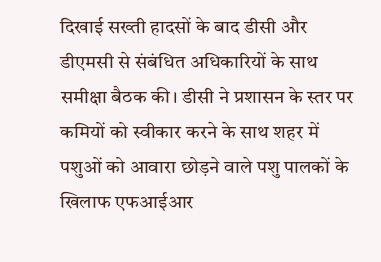दिखाई सख्ती हादसों के बाद डीसी और डीएमसी से संबंधित अधिकारियों के साथ समीक्षा बैठक की। डीसी ने प्रशासन के स्तर पर कमियों को स्वीकार करने के साथ शहर में पशुओं को आवारा छोड़ने वाले पशु पालकों के खिलाफ एफआईआर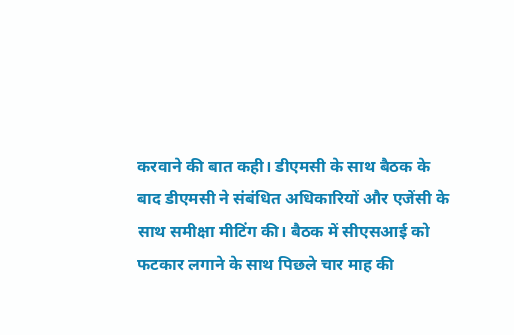करवाने की बात कही। डीएमसी के साथ बैठक के बाद डीएमसी ने संबंधित अधिकारियों और एजेंसी के साथ समीक्षा मीटिंग की। बैठक में सीएसआई को फटकार लगाने के साथ पिछले चार माह की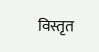विस्तृत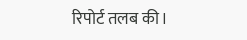रिपोर्ट तलब की।